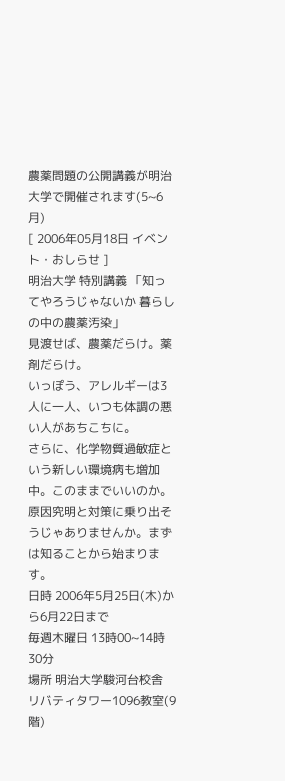農薬問題の公開講義が明治大学で開催されます(5~6月)
[ 2006年05月18日 イベント・おしらせ ]
明治大学 特別講義 「知ってやろうじゃないか 暮らしの中の農薬汚染」
見渡せば、農薬だらけ。薬剤だらけ。
いっぽう、アレルギーは3人に一人、いつも体調の悪い人があちこちに。
さらに、化学物質過敏症という新しい環境病も増加中。このままでいいのか。
原因究明と対策に乗り出そうじゃありませんか。まずは知ることから始まります。
日時 2006年5月25日(木)から6月22日まで
毎週木曜日 13時00~14時30分
場所 明治大学駿河台校舎 リバティタワー1096教室(9階)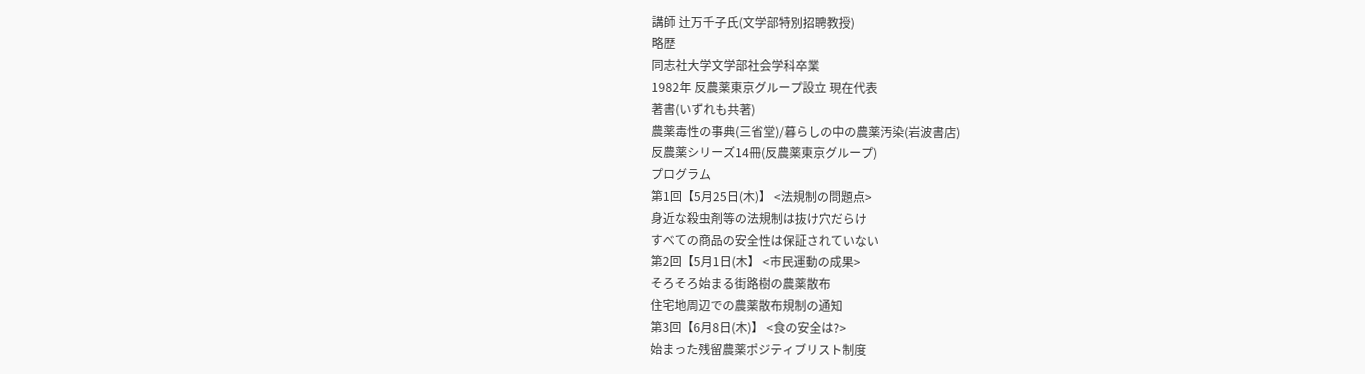講師 辻万千子氏(文学部特別招聘教授)
略歴
同志社大学文学部社会学科卒業
1982年 反農薬東京グループ設立 現在代表
著書(いずれも共著)
農薬毒性の事典(三省堂)/暮らしの中の農薬汚染(岩波書店)
反農薬シリーズ14冊(反農薬東京グループ)
プログラム
第1回【5月25日(木)】 <法規制の問題点>
身近な殺虫剤等の法規制は抜け穴だらけ
すべての商品の安全性は保証されていない
第2回【5月1日(木】 <市民運動の成果>
そろそろ始まる街路樹の農薬散布
住宅地周辺での農薬散布規制の通知
第3回【6月8日(木)】 <食の安全は?>
始まった残留農薬ポジティブリスト制度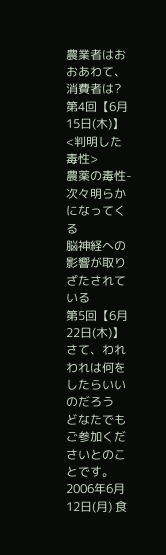農業者はおおあわて、消費者は?
第4回【6月15日(木)】 <判明した毒性>
農薬の毒性-次々明らかになってくる
脳神経への影響が取りざたされている
第5回【6月22日(木)】 さて、われわれは何をしたらいいのだろう
どなたでもご参加くださいとのことです。
2006年6月12日(月) 食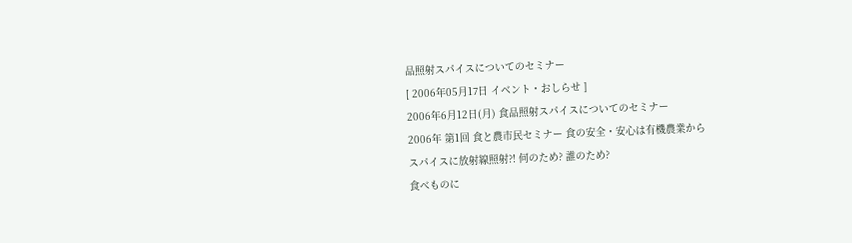品照射スパイスについてのセミナー
[ 2006年05月17日 イベント・おしらせ ]
2006年6月12日(月) 食品照射スパイスについてのセミナー
2006年 第1回 食と農市民セミナー 食の安全・安心は有機農業から
スパイスに放射線照射?! 何のため? 誰のため?
食べものに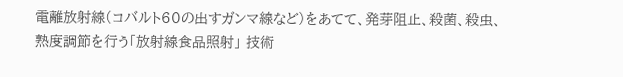電離放射線(コバルト60の出すガンマ線など)をあてて、発芽阻止、殺菌、殺虫、熟度調節を行う「放射線食品照射」 技術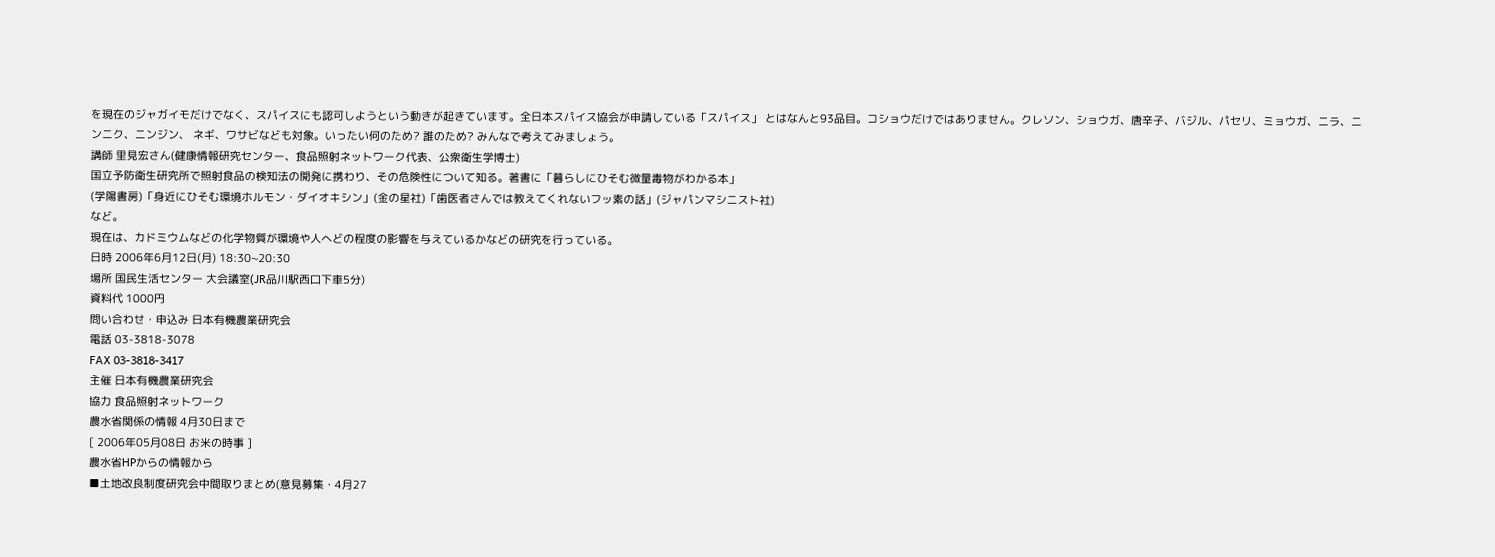を現在のジャガイモだけでなく、スパイスにも認可しようという動きが起きています。全日本スパイス協会が申請している「スパイス」 とはなんと93品目。コショウだけではありません。クレソン、ショウガ、唐辛子、バジル、パセリ、ミョウガ、ニラ、ニンニク、ニンジン、 ネギ、ワサビなども対象。いったい何のため? 誰のため? みんなで考えてみましょう。
講師 里見宏さん(健康情報研究センター、食品照射ネットワーク代表、公衆衛生学博士)
国立予防衛生研究所で照射食品の検知法の開発に携わり、その危険性について知る。著書に「暮らしにひそむ微量毒物がわかる本」
(学陽書房)「身近にひそむ環境ホルモン・ダイオキシン」(金の星社)「歯医者さんでは教えてくれないフッ素の話」(ジャパンマシニスト社)
など。
現在は、カドミウムなどの化学物質が環境や人へどの程度の影響を与えているかなどの研究を行っている。
日時 2006年6月12日(月) 18:30~20:30
場所 国民生活センター 大会議室(JR品川駅西口下車5分)
資料代 1000円
問い合わせ・申込み 日本有機農業研究会
電話 03-3818-3078
FAX 03-3818-3417
主催 日本有機農業研究会
協力 食品照射ネットワーク
農水省関係の情報 4月30日まで
[ 2006年05月08日 お米の時事 ]
農水省HPからの情報から
■土地改良制度研究会中間取りまとめ(意見募集・4月27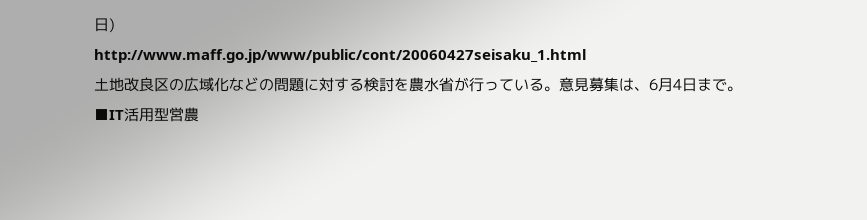日)
http://www.maff.go.jp/www/public/cont/20060427seisaku_1.html
土地改良区の広域化などの問題に対する検討を農水省が行っている。意見募集は、6月4日まで。
■IT活用型営農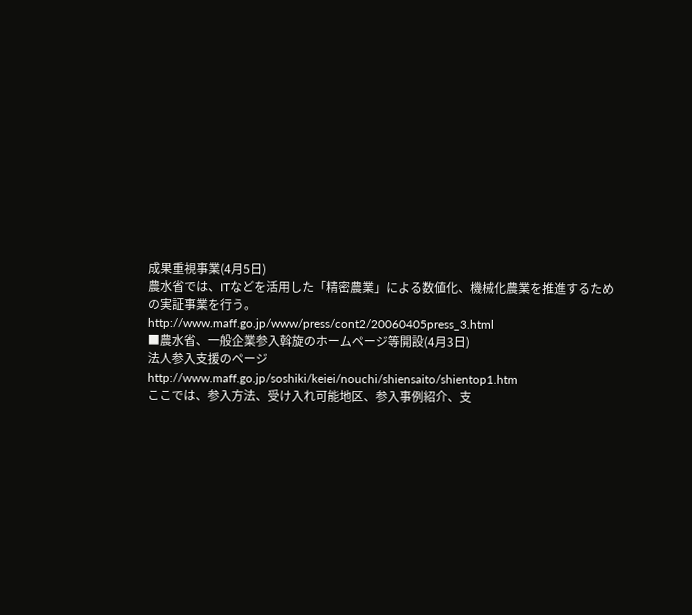成果重視事業(4月5日)
農水省では、ITなどを活用した「精密農業」による数値化、機械化農業を推進するための実証事業を行う。
http://www.maff.go.jp/www/press/cont2/20060405press_3.html
■農水省、一般企業参入斡旋のホームページ等開設(4月3日)
法人参入支援のページ
http://www.maff.go.jp/soshiki/keiei/nouchi/shiensaito/shientop1.htm
ここでは、参入方法、受け入れ可能地区、参入事例紹介、支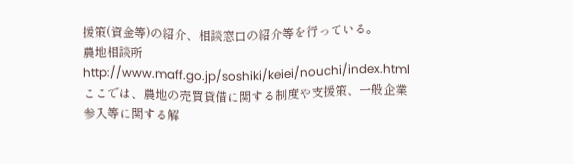援策(資金等)の紹介、相談窓口の紹介等を行っている。
農地相談所
http://www.maff.go.jp/soshiki/keiei/nouchi/index.html
ここでは、農地の売買貸借に関する制度や支援策、一般企業参入等に関する解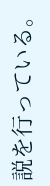説を行っている。